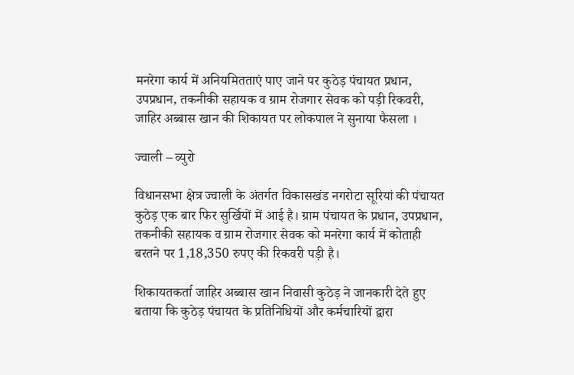मनरेगा कार्य में अनियमितताएं पाए जाने पर कुठेड़ पंचायत प्रधान, उपप्रधान, तकनीकी सहायक व ग्राम रोजगार सेवक को पड़ी रिकवरी, जाहिर अब्बास खान की शिकायत पर लोकपाल ने सुनाया फैसला ।

ज्वाली – व्युरो

विधानसभा क्षेत्र ज्वाली के अंतर्गत विकासखंड नगरोटा सूरियां की पंचायत कुठेड़ एक बार फिर सुर्खियों में आई है। ग्राम पंचायत के प्रधान, उपप्रधान, तकनीकी सहायक व ग्राम रोजगार सेवक को मनरेगा कार्य में कोताही बरतने पर 1,18,350 रुपए की रिकवरी पड़ी है।

शिकायतकर्ता जाहिर अब्बास खान निवासी कुठेड़ ने जानकारी देते हुए बताया कि कुठेड़ पंचायत के प्रतिनिधियों और कर्मचारियों द्वारा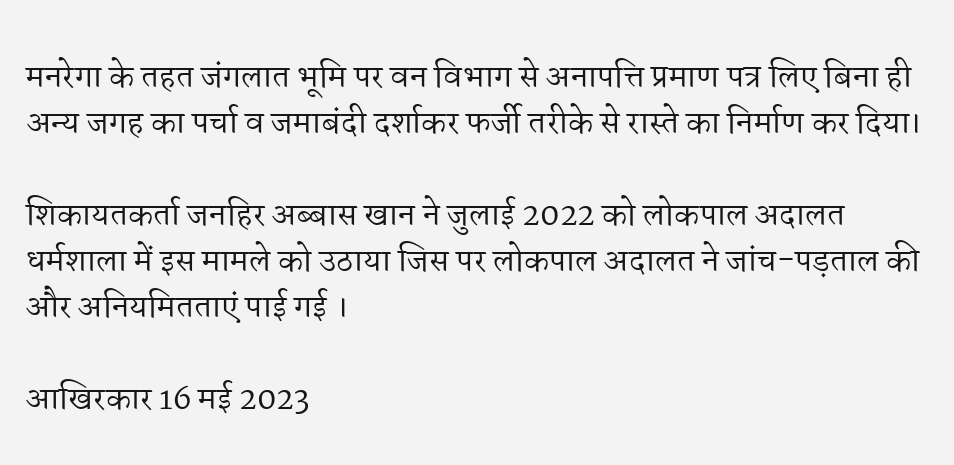मनरेगा के तहत जंगलात भूमि पर वन विभाग से अनापत्ति प्रमाण पत्र लिए बिना ही अन्य जगह का पर्चा व जमाबंदी दर्शाकर फर्जी तरीके से रास्ते का निर्माण कर दिया।

शिकायतकर्ता जनहिर अब्बास खान ने जुलाई 2022 को लोकपाल अदालत धर्मशाला में इस मामले को उठाया जिस पर लोकपाल अदालत ने जांच-पड़ताल की और अनियमितताएं पाई गई ।

आखिरकार 16 मई 2023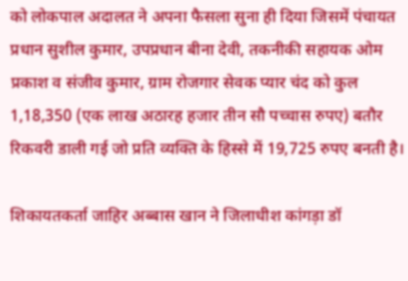को लोकपाल अदालत ने अपना फैसला सुना ही दिया जिसमें पंचायत प्रधान सुशील कुमार, उपप्रधान बीना देवी, तकनीकी सहायक ओम प्रकाश व संजीव कुमार, ग्राम रोजगार सेवक प्यार चंद को कुल 1,18,350 (एक लाख अठारह हजार तीन सौ पच्चास रुपए) बतौर रिकवरी डाली गई जो प्रति व्यक्ति के हिस्से में 19,725 रुपए बनती है।

शिकायतकर्ता जाहिर अब्बास खान ने जिलाधीश कांगड़ा डॉ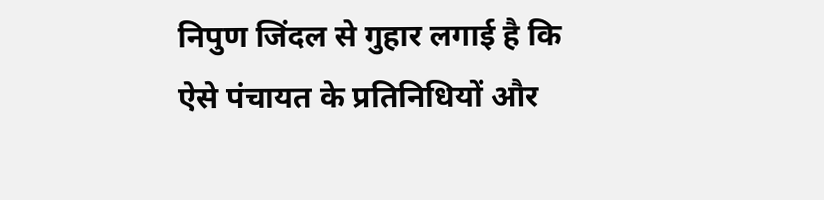निपुण जिंदल से गुहार लगाई है कि ऐसे पंचायत के प्रतिनिधियों और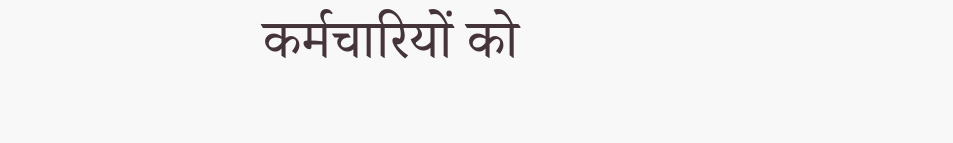कर्मचारियों को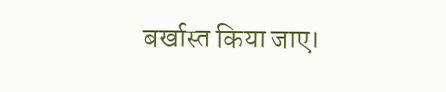बर्खास्त किया जाए।